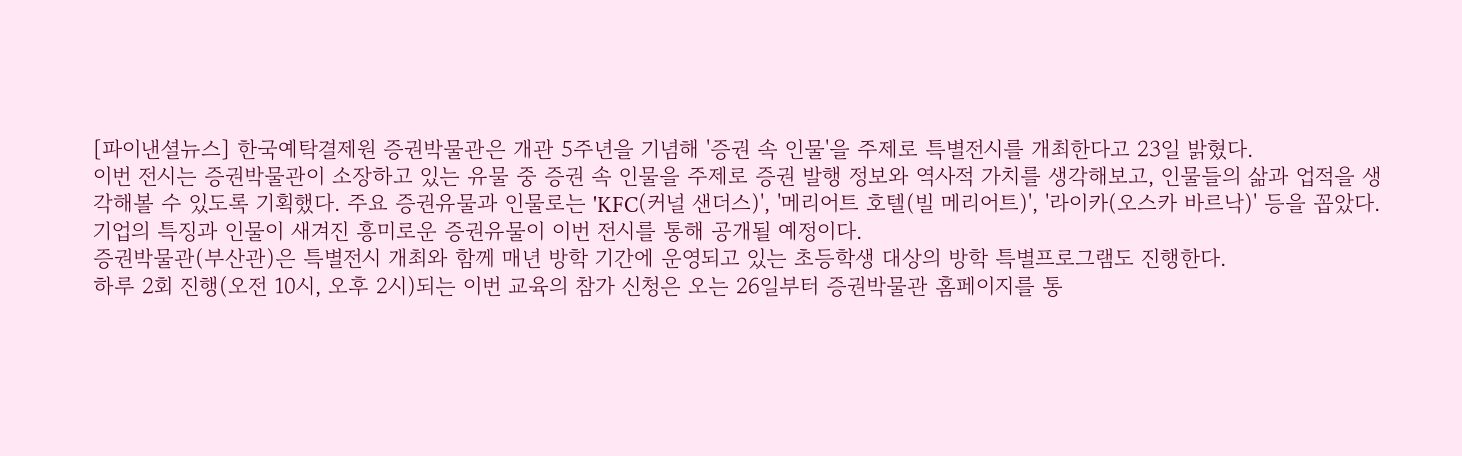[파이낸셜뉴스] 한국예탁결제원 증권박물관은 개관 5주년을 기념해 '증권 속 인물'을 주제로 특별전시를 개최한다고 23일 밝혔다.
이번 전시는 증권박물관이 소장하고 있는 유물 중 증권 속 인물을 주제로 증권 발행 정보와 역사적 가치를 생각해보고, 인물들의 삶과 업적을 생각해볼 수 있도록 기획했다. 주요 증권유물과 인물로는 'KFC(커널 샌더스)', '메리어트 호텔(빌 메리어트)', '라이카(오스카 바르낙)' 등을 꼽았다. 기업의 특징과 인물이 새겨진 흥미로운 증권유물이 이번 전시를 통해 공개될 예정이다.
증권박물관(부산관)은 특별전시 개최와 함께 매년 방학 기간에 운영되고 있는 초등학생 대상의 방학 특별프로그램도 진행한다.
하루 2회 진행(오전 10시, 오후 2시)되는 이번 교육의 참가 신청은 오는 26일부터 증권박물관 홈페이지를 통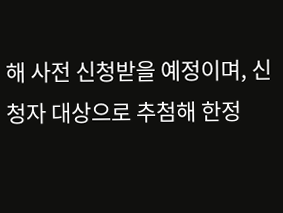해 사전 신청받을 예정이며, 신청자 대상으로 추첨해 한정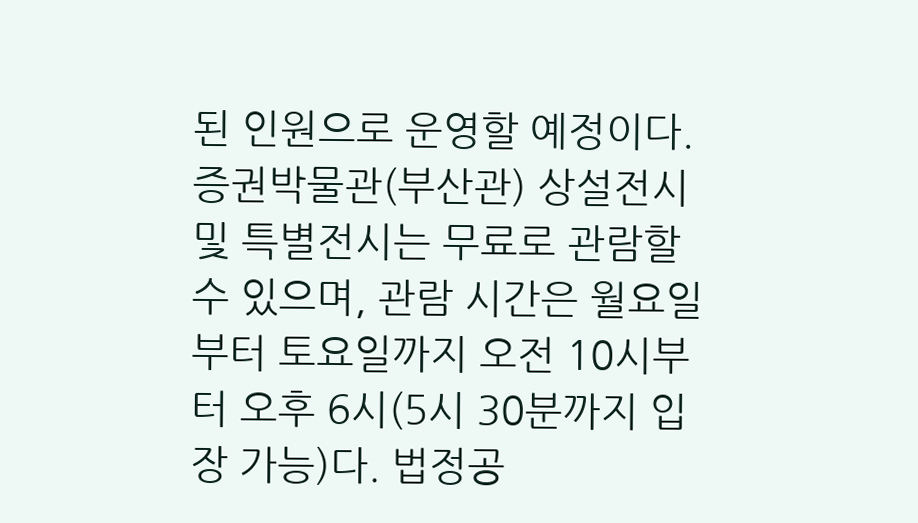된 인원으로 운영할 예정이다.
증권박물관(부산관) 상설전시 및 특별전시는 무료로 관람할 수 있으며, 관람 시간은 월요일부터 토요일까지 오전 10시부터 오후 6시(5시 30분까지 입장 가능)다. 법정공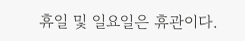휴일 및 일요일은 휴관이다.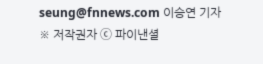seung@fnnews.com 이승연 기자
※ 저작권자 ⓒ 파이낸셜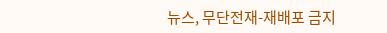뉴스, 무단전재-재배포 금지